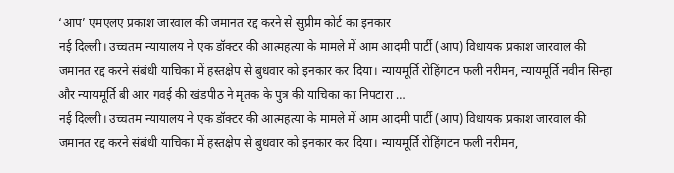‘आप’ एमएलए प्रकाश जारवाल की जमानत रद्द करने से सुप्रीम कोर्ट का इनकार
नई दिल्ली। उच्चतम न्यायालय ने एक डॉक्टर की आत्महत्या के मामले में आम आदमी पार्टी (आप) विधायक प्रकाश जारवाल की जमानत रद्द करने संबंधी याचिका में हस्तक्षेप से बुधवार को इनकार कर दिया। न्यायमूर्ति रोहिंगटन फली नरीमन, न्यायमूर्ति नवीन सिन्हा और न्यायमूर्ति बी आर गवई की खंडपीठ ने मृतक के पुत्र की याचिका का निपटारा …
नई दिल्ली। उच्चतम न्यायालय ने एक डॉक्टर की आत्महत्या के मामले में आम आदमी पार्टी (आप) विधायक प्रकाश जारवाल की जमानत रद्द करने संबंधी याचिका में हस्तक्षेप से बुधवार को इनकार कर दिया। न्यायमूर्ति रोहिंगटन फली नरीमन,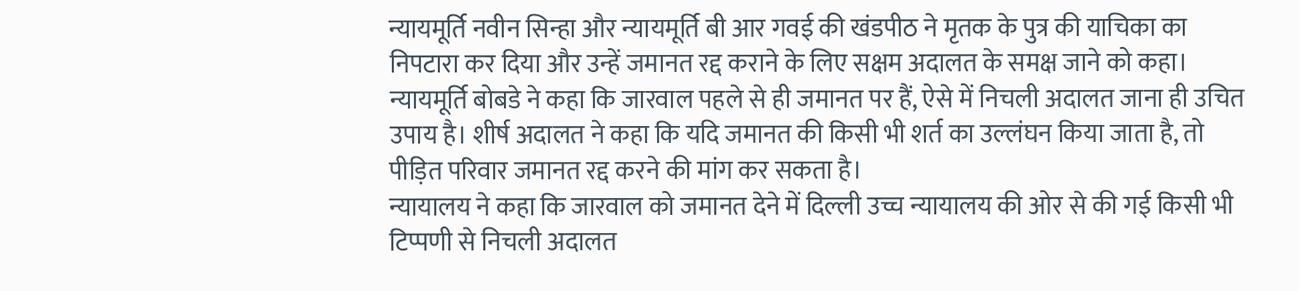न्यायमूर्ति नवीन सिन्हा और न्यायमूर्ति बी आर गवई की खंडपीठ ने मृतक के पुत्र की याचिका का निपटारा कर दिया और उन्हें जमानत रद्द कराने के लिए सक्षम अदालत के समक्ष जाने को कहा।
न्यायमूर्ति बोबडे ने कहा कि जारवाल पहले से ही जमानत पर हैं, ऐसे में निचली अदालत जाना ही उचित उपाय है। शीर्ष अदालत ने कहा कि यदि जमानत की किसी भी शर्त का उल्लंघन किया जाता है, तो पीड़ित परिवार जमानत रद्द करने की मांग कर सकता है।
न्यायालय ने कहा कि जारवाल को जमानत देने में दिल्ली उच्च न्यायालय की ओर से की गई किसी भी टिप्पणी से निचली अदालत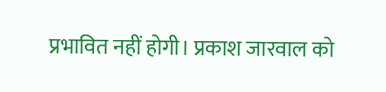प्रभावित नहीं होगी। प्रकाश जारवाल को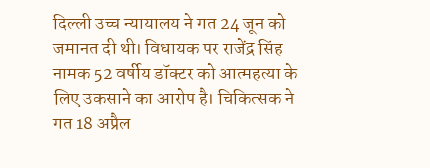दिल्ली उच्च न्यायालय ने गत 24 जून को जमानत दी थी। विधायक पर राजेंद्र सिंह नामक 52 वर्षीय डॉक्टर को आत्महत्या के लिए उकसाने का आरोप है। चिकित्सक ने गत 18 अप्रैल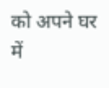को अपने घर में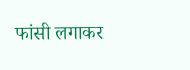फांसी लगाकर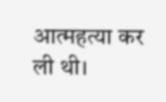आत्महत्या कर ली थी।